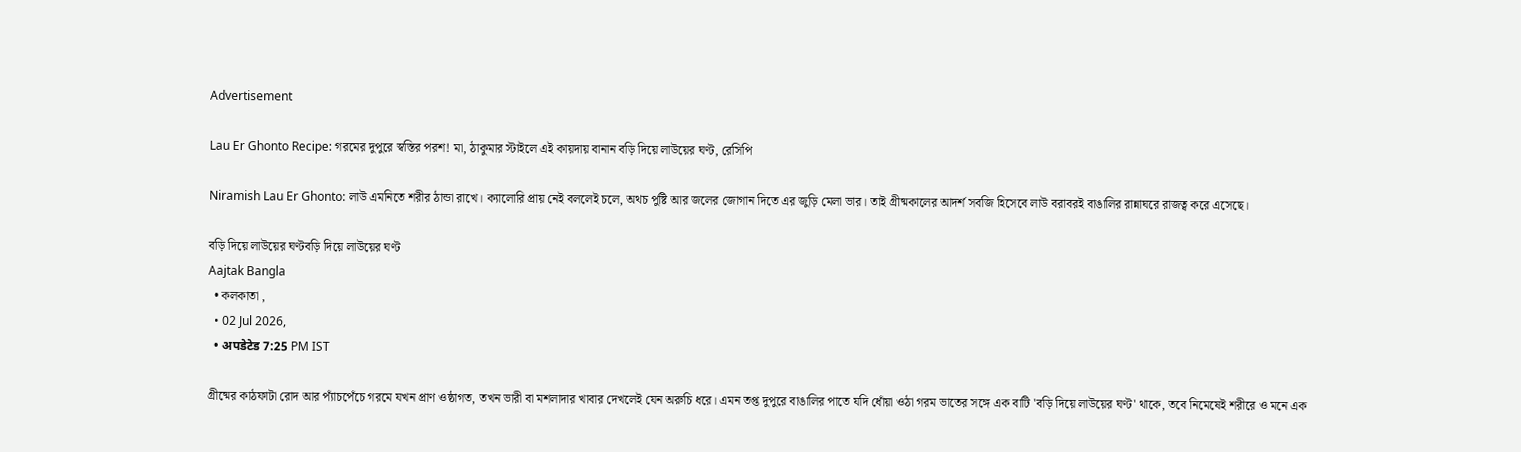Advertisement

Lau Er Ghonto Recipe: গরমের দুপুরে স্বস্তির পরশ! মা, ঠাকুমার স্টাইলে এই কায়দায় বানান বড়ি দিয়ে লাউয়ের ঘণ্ট, রেসিপি

Niramish Lau Er Ghonto: লাউ এমনিতে শরীর ঠান্ডা রাখে। ক্যালোরি প্রায় নেই বললেই চলে, অথচ পুষ্টি আর জলের জোগান দিতে এর জুড়ি মেলা ভার। তাই গ্রীষ্মকালের আদর্শ সবজি হিসেবে লাউ বরাবরই বাঙালির রান্নাঘরে রাজত্ব করে এসেছে।

বড়ি দিয়ে লাউয়ের ঘণ্টবড়ি দিয়ে লাউয়ের ঘণ্ট
Aajtak Bangla
  • কলকাতা ,
  • 02 Jul 2026,
  • अपडेटेड 7:25 PM IST

গ্রীষ্মের কাঠফাটা রোদ আর প্যাঁচপেঁচে গরমে যখন প্রাণ ওষ্ঠাগত, তখন ভারী বা মশলাদার খাবার দেখলেই যেন অরুচি ধরে। এমন তপ্ত দুপুরে বাঙালির পাতে যদি ধোঁয়া ওঠা গরম ভাতের সঙ্গে এক বাটি 'বড়ি দিয়ে লাউয়ের ঘণ্ট' থাকে, তবে নিমেষেই শরীরে ও মনে এক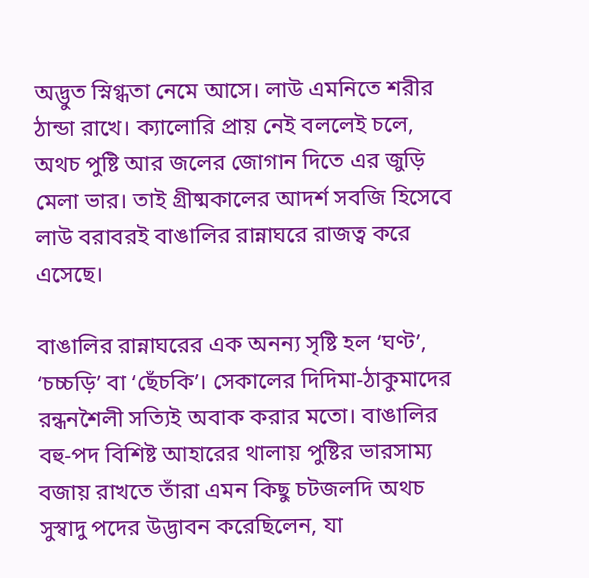অদ্ভুত স্নিগ্ধতা নেমে আসে। লাউ এমনিতে শরীর ঠান্ডা রাখে। ক্যালোরি প্রায় নেই বললেই চলে, অথচ পুষ্টি আর জলের জোগান দিতে এর জুড়ি মেলা ভার। তাই গ্রীষ্মকালের আদর্শ সবজি হিসেবে লাউ বরাবরই বাঙালির রান্নাঘরে রাজত্ব করে এসেছে।

বাঙালির রান্নাঘরের এক অনন্য সৃষ্টি হল ‘ঘণ্ট’, ‘চচ্চড়ি’ বা ‘ছেঁচকি’। সেকালের দিদিমা-ঠাকুমাদের রন্ধনশৈলী সত্যিই অবাক করার মতো। বাঙালির বহু-পদ বিশিষ্ট আহারের থালায় পুষ্টির ভারসাম্য বজায় রাখতে তাঁরা এমন কিছু চটজলদি অথচ সুস্বাদু পদের উদ্ভাবন করেছিলেন, যা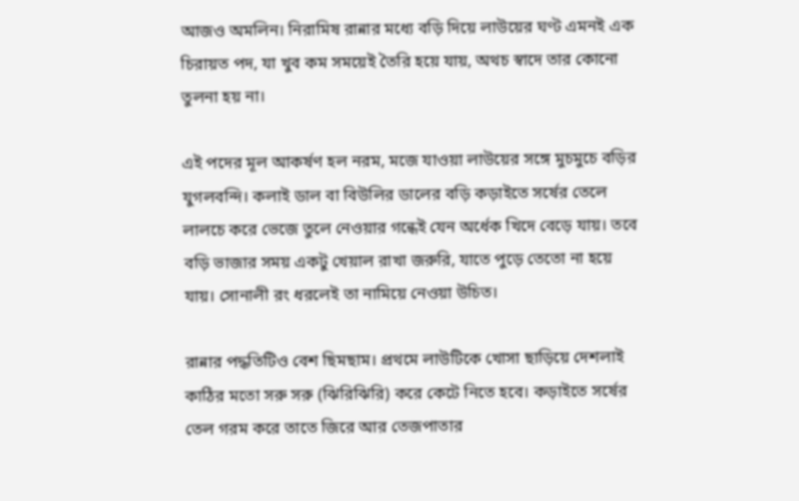আজও অমলিন। নিরামিষ রান্নার মধ্যে বড়ি দিয়ে লাউয়ের ঘণ্ট এমনই এক চিরায়ত পদ, যা খুব কম সময়েই তৈরি হয়ে যায়, অথচ স্বাদে তার কোনো তুলনা হয় না।

এই পদের মূল আকর্ষণ হল নরম, মজে যাওয়া লাউয়ের সঙ্গে মুচমুচে বড়ির যুগলবন্দি। কলাই ডাল বা বিউলির ডালের বড়ি কড়াইতে সর্ষের তেলে লালচে করে ভেজে তুলে নেওয়ার গন্ধেই যেন অর্ধেক খিদে বেড়ে যায়। তবে বড়ি ভাজার সময় একটু খেয়াল রাখা জরুরি, যাতে পুড়ে তেতো না হয়ে যায়। সোনালী রং ধরলেই তা নামিয়ে নেওয়া উচিত।

রান্নার পদ্ধতিটিও বেশ ছিমছাম। প্রথমে লাউটিকে খোসা ছাড়িয়ে দেশলাই কাঠির মতো সরু সরু (ঝিরিঝিরি) করে কেটে নিতে হবে। কড়াইতে সর্ষের তেল গরম করে তাতে জিরে আর তেজপাতার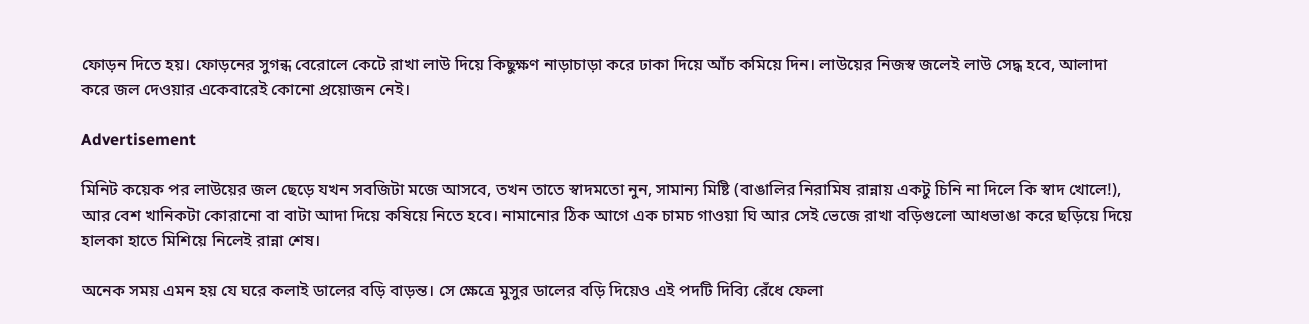ফোড়ন দিতে হয়। ফোড়নের সুগন্ধ বেরোলে কেটে রাখা লাউ দিয়ে কিছুক্ষণ নাড়াচাড়া করে ঢাকা দিয়ে আঁচ কমিয়ে দিন। লাউয়ের নিজস্ব জলেই লাউ সেদ্ধ হবে, আলাদা করে জল দেওয়ার একেবারেই কোনো প্রয়োজন নেই।

Advertisement

মিনিট কয়েক পর লাউয়ের জল ছেড়ে যখন সবজিটা মজে আসবে, তখন তাতে স্বাদমতো নুন, সামান্য মিষ্টি (বাঙালির নিরামিষ রান্নায় একটু চিনি না দিলে কি স্বাদ খোলে!), আর বেশ খানিকটা কোরানো বা বাটা আদা দিয়ে কষিয়ে নিতে হবে। নামানোর ঠিক আগে এক চামচ গাওয়া ঘি আর সেই ভেজে রাখা বড়িগুলো আধভাঙা করে ছড়িয়ে দিয়ে হালকা হাতে মিশিয়ে নিলেই রান্না শেষ।

অনেক সময় এমন হয় যে ঘরে কলাই ডালের বড়ি বাড়ন্ত। সে ক্ষেত্রে মুসুর ডালের বড়ি দিয়েও এই পদটি দিব্যি রেঁধে ফেলা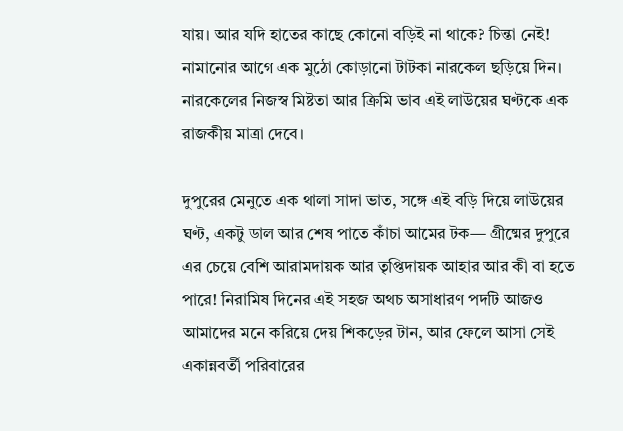যায়। আর যদি হাতের কাছে কোনো বড়িই না থাকে? চিন্তা নেই! নামানোর আগে এক মুঠো কোড়ানো টাটকা নারকেল ছড়িয়ে দিন। নারকেলের নিজস্ব মিষ্টতা আর ক্রিমি ভাব এই লাউয়ের ঘণ্টকে এক রাজকীয় মাত্রা দেবে।

দুপুরের মেনুতে এক থালা সাদা ভাত, সঙ্গে এই বড়ি দিয়ে লাউয়ের ঘণ্ট, একটু ডাল আর শেষ পাতে কাঁচা আমের টক— গ্রীষ্মের দুপুরে এর চেয়ে বেশি আরামদায়ক আর তৃপ্তিদায়ক আহার আর কী বা হতে পারে! নিরামিষ দিনের এই সহজ অথচ অসাধারণ পদটি আজও আমাদের মনে করিয়ে দেয় শিকড়ের টান, আর ফেলে আসা সেই একান্নবর্তী পরিবারের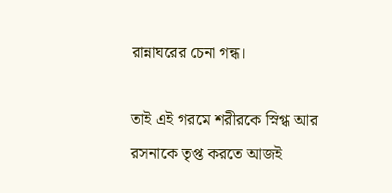রান্নাঘরের চেনা গন্ধ।

তাই এই গরমে শরীরকে স্নিগ্ধ আর রসনাকে তৃপ্ত করতে আজই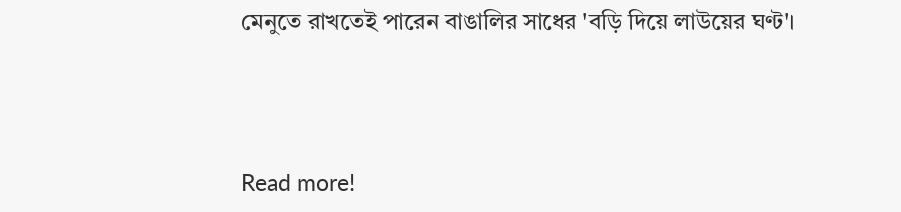মেনুতে রাখতেই পারেন বাঙালির সাধের 'বড়ি দিয়ে লাউয়ের ঘণ্ট'।




Read more!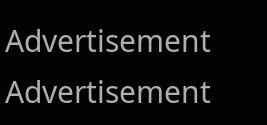Advertisement
Advertisement